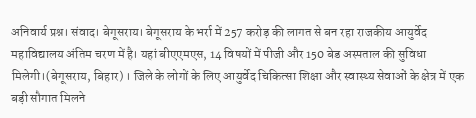अनिवार्य प्रश्न। संवाद। बेगूसराय। बेगूसराय के भर्रा में 257 करोड़ की लागत से बन रहा राजकीय आयुर्वेद महाविद्यालय अंतिम चरण में है। यहां बीएएमएस, 14 विषयों में पीजी और 150 बेड अस्पताल की सुविधा मिलेगी।(बेगूसराय, बिहार) । जिले के लोगों के लिए आयुर्वेद चिकित्सा शिक्षा और स्वास्थ्य सेवाओं के क्षेत्र में एक बड़ी सौगात मिलने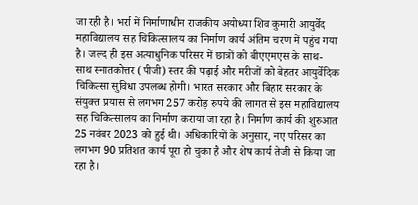जा रही है। भर्रा में निर्माणाधीन राजकीय अयोध्या शिव कुमारी आयुर्वेद महाविद्यालय सह चिकित्सालय का निर्माण कार्य अंतिम चरण में पहुंच गया है। जल्द ही इस अत्याधुनिक परिसर में छात्रों को बीएएमएस के साथ-साथ स्नातकोत्तर (पीजी) स्तर की पढ़ाई और मरीजों को बेहतर आयुर्वेदिक चिकित्सा सुविधा उपलब्ध होगी। भारत सरकार और बिहार सरकार के संयुक्त प्रयास से लगभग 257 करोड़ रुपये की लागत से इस महाविद्यालय सह चिकित्सालय का निर्माण कराया जा रहा है। निर्माण कार्य की शुरुआत 25 नवंबर 2023 को हुई थी। अधिकारियों के अनुसार, नए परिसर का लगभग 90 प्रतिशत कार्य पूरा हो चुका है और शेष कार्य तेजी से किया जा रहा है।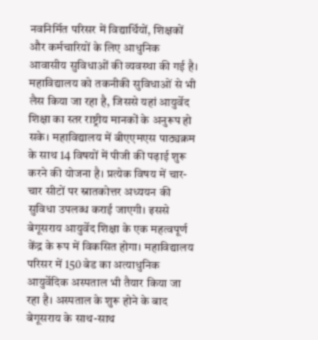नवनिर्मित परिसर में विद्यार्थियों, शिक्षकों और कर्मचारियों के लिए आधुनिक आवासीय सुविधाओं की व्यवस्था की गई है। महाविद्यालय को तकनीकी सुविधाओं से भी लैस किया जा रहा है, जिससे यहां आयुर्वेद शिक्षा का स्तर राष्ट्रीय मानकों के अनुरूप हो सके। महाविद्यालय में बीएएमएस पाठ्यक्रम के साथ 14 विषयों में पीजी की पढ़ाई शुरू करने की योजना है। प्रत्येक विषय में चार-चार सीटों पर स्नातकोत्तर अध्ययन की सुविधा उपलब्ध कराई जाएगी। इससे बेगूसराय आयुर्वेद शिक्षा के एक महत्वपूर्ण केंद्र के रूप में विकसित होगा। महाविद्यालय परिसर में 150 बेड का अत्याधुनिक आयुर्वेदिक अस्पताल भी तैयार किया जा रहा है। अस्पताल के शुरू होने के बाद बेगूसराय के साथ-साथ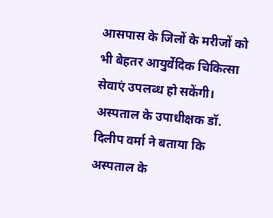आसपास के जिलों के मरीजों को भी बेहतर आयुर्वेदिक चिकित्सा सेवाएं उपलब्ध हो सकेंगी। अस्पताल के उपाधीक्षक डॉ. दिलीप वर्मा ने बताया कि अस्पताल के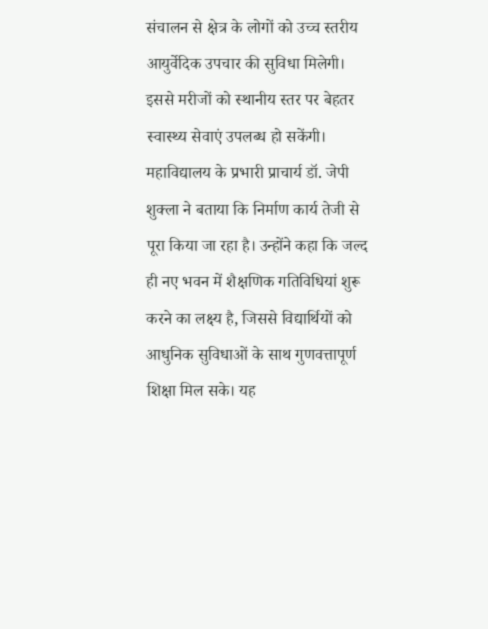संचालन से क्षेत्र के लोगों को उच्च स्तरीय आयुर्वेदिक उपचार की सुविधा मिलेगी। इससे मरीजों को स्थानीय स्तर पर बेहतर स्वास्थ्य सेवाएं उपलब्ध हो सकेंगी। महाविद्यालय के प्रभारी प्राचार्य डॉ. जेपी शुक्ला ने बताया कि निर्माण कार्य तेजी से पूरा किया जा रहा है। उन्होंने कहा कि जल्द ही नए भवन में शैक्षणिक गतिविधियां शुरू करने का लक्ष्य है, जिससे विद्यार्थियों को आधुनिक सुविधाओं के साथ गुणवत्तापूर्ण शिक्षा मिल सके। यह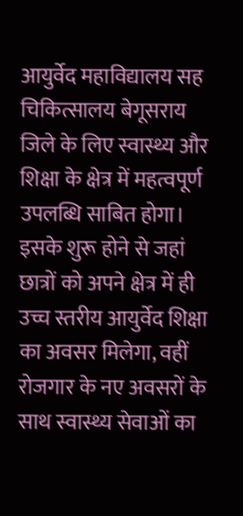आयुर्वेद महाविद्यालय सह चिकित्सालय बेगूसराय जिले के लिए स्वास्थ्य और शिक्षा के क्षेत्र में महत्वपूर्ण उपलब्धि साबित होगा। इसके शुरू होने से जहां छात्रों को अपने क्षेत्र में ही उच्च स्तरीय आयुर्वेद शिक्षा का अवसर मिलेगा, वहीं रोजगार के नए अवसरों के साथ स्वास्थ्य सेवाओं का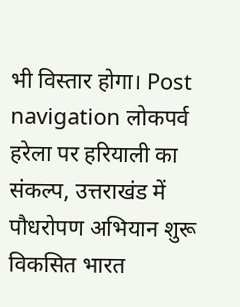भी विस्तार होगा। Post navigation लोकपर्व हरेला पर हरियाली का संकल्प, उत्तराखंड में पौधरोपण अभियान शुरू विकसित भारत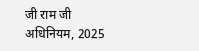जी राम जी अधिनियम, 2025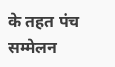के तहत पंच सम्मेलन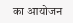का आयोजन